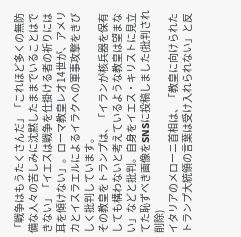「戦争はもうたくさんだ」「これほど多くの無防備な人々の苦しみに沈黙したままでいることはできない」「イエスは戦争を仕掛ける者の祈りには耳を傾けない」。ローマ教皇レオ14世が、アメリカとイスラエルによるイラクへの軍事攻撃をきびしく批判しています。
その教皇をトランプは、「イランが核兵器を保有しても構わないと考えているような教皇は望まない」などと批判。自身をイエス・キリストに見立てた恥ずべき画像をSNSに投稿しました(批判され削除)
イタリアのメローニ首相は、「教皇に向けられたトランプ大統領の言葉は受け入れられない」と反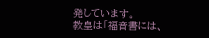発しています。
教皇は「福音書には、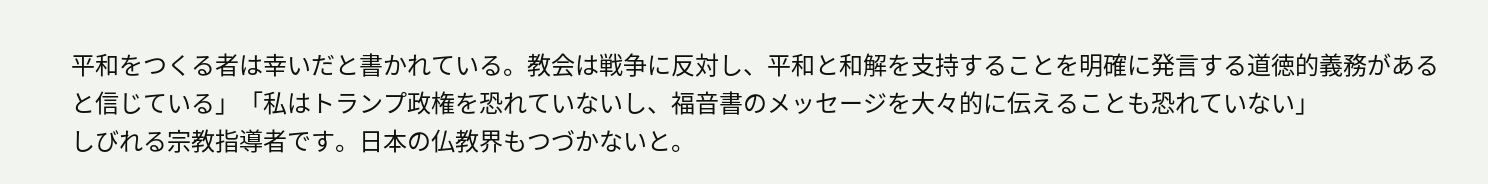平和をつくる者は幸いだと書かれている。教会は戦争に反対し、平和と和解を支持することを明確に発言する道徳的義務があると信じている」「私はトランプ政権を恐れていないし、福音書のメッセージを大々的に伝えることも恐れていない」
しびれる宗教指導者です。日本の仏教界もつづかないと。